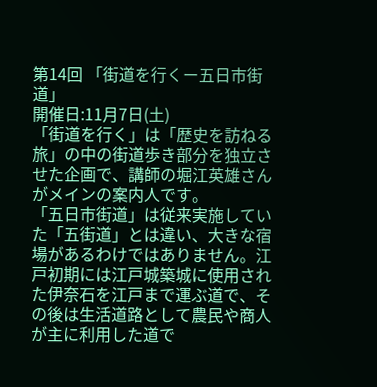第14回 「街道を行くー五日市街道」
開催日:11月7日(土)
「街道を行く」は「歴史を訪ねる旅」の中の街道歩き部分を独立させた企画で、講師の堀江英雄さんがメインの案内人です。
「五日市街道」は従来実施していた「五街道」とは違い、大きな宿場があるわけではありません。江戸初期には江戸城築城に使用された伊奈石を江戸まで運ぶ道で、その後は生活道路として農民や商人が主に利用した道で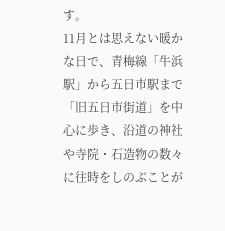す。
11月とは思えない暖かな日で、青梅線「牛浜駅」から五日市駅まで「旧五日市街道」を中心に歩き、沿道の神社や寺院・石造物の数々に往時をしのぶことが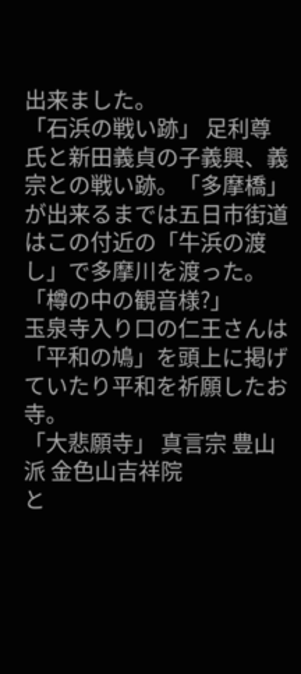出来ました。
「石浜の戦い跡」 足利尊氏と新田義貞の子義興、義宗との戦い跡。「多摩橋」が出来るまでは五日市街道はこの付近の「牛浜の渡し」で多摩川を渡った。
「樽の中の観音様?」
玉泉寺入り口の仁王さんは「平和の鳩」を頭上に掲げていたり平和を祈願したお寺。
「大悲願寺」 真言宗 豊山派 金色山吉祥院
と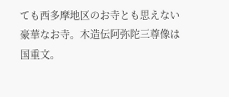ても西多摩地区のお寺とも思えない豪華なお寺。木造伝阿弥陀三尊像は国重文。